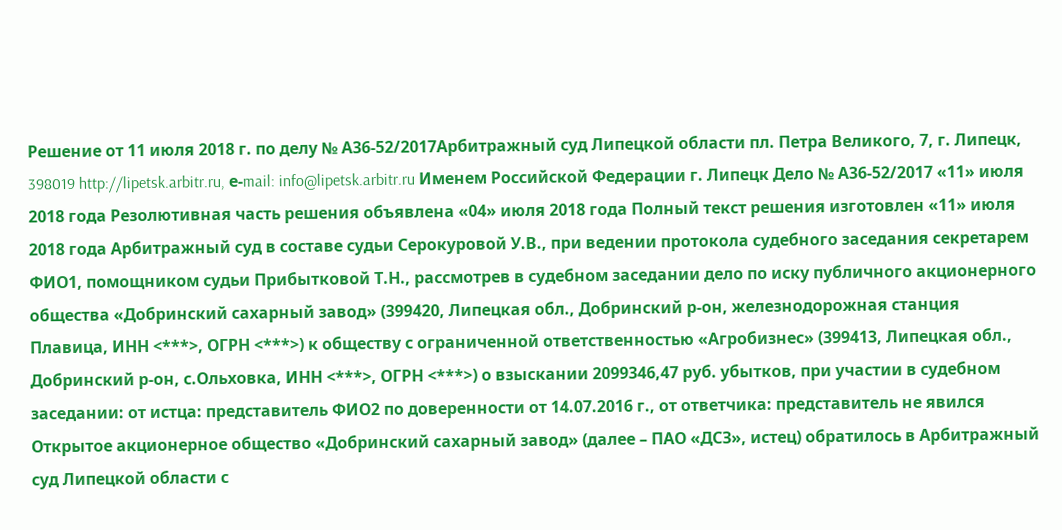Решение от 11 июля 2018 г. по делу № А36-52/2017Арбитражный суд Липецкой области пл. Петра Великого, 7, г. Липецк, 398019 http://lipetsk.arbitr.ru, е-mail: info@lipetsk.arbitr.ru Именем Российской Федерации г. Липецк Дело № А36-52/2017 «11» июля 2018 года Резолютивная часть решения объявлена «04» июля 2018 года Полный текст решения изготовлен «11» июля 2018 года Арбитражный суд в составе судьи Серокуровой У.В., при ведении протокола судебного заседания секретарем ФИО1, помощником судьи Прибытковой Т.Н., рассмотрев в судебном заседании дело по иску публичного акционерного общества «Добринский сахарный завод» (399420, Липецкая обл., Добринский р-он, железнодорожная станция Плавица, ИНН <***>, ОГРН <***>) к обществу с ограниченной ответственностью «Агробизнес» (399413, Липецкая обл., Добринский р-он, с.Ольховка, ИНН <***>, ОГРН <***>) о взыскании 2099346,47 руб. убытков, при участии в судебном заседании: от истца: представитель ФИО2 по доверенности от 14.07.2016 г., от ответчика: представитель не явился Открытое акционерное общество «Добринский сахарный завод» (далее – ПАО «ДСЗ», истец) обратилось в Арбитражный суд Липецкой области с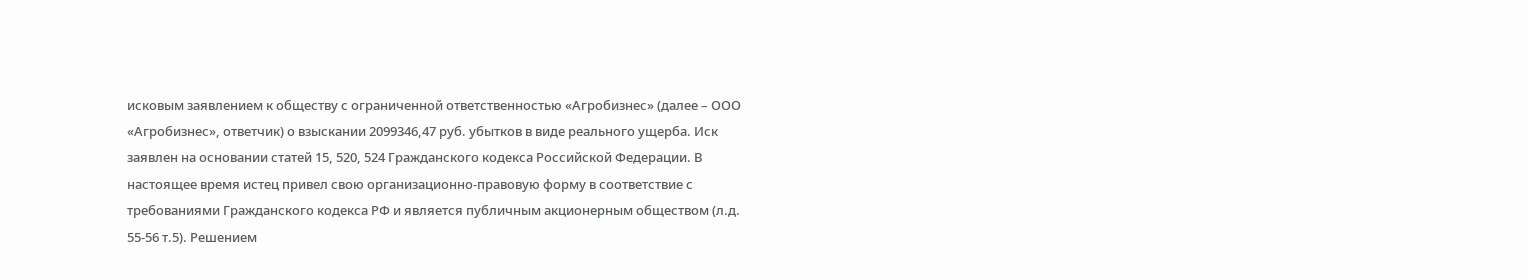исковым заявлением к обществу с ограниченной ответственностью «Агробизнес» (далее – ООО «Агробизнес», ответчик) о взыскании 2099346,47 руб. убытков в виде реального ущерба. Иск заявлен на основании статей 15, 520, 524 Гражданского кодекса Российской Федерации. В настоящее время истец привел свою организационно-правовую форму в соответствие с требованиями Гражданского кодекса РФ и является публичным акционерным обществом (л.д. 55-56 т.5). Решением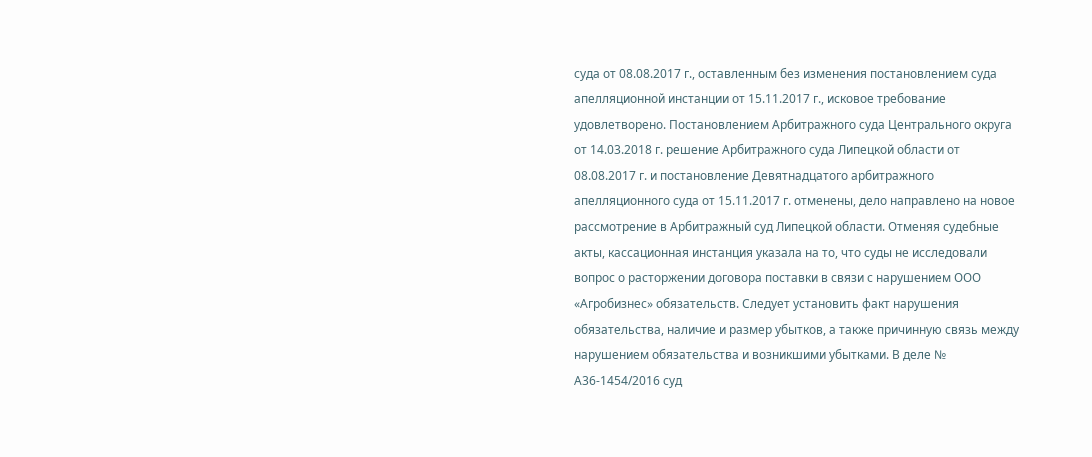суда от 08.08.2017 г., оставленным без изменения постановлением суда апелляционной инстанции от 15.11.2017 г., исковое требование удовлетворено. Постановлением Арбитражного суда Центрального округа от 14.03.2018 г. решение Арбитражного суда Липецкой области от 08.08.2017 г. и постановление Девятнадцатого арбитражного апелляционного суда от 15.11.2017 г. отменены, дело направлено на новое рассмотрение в Арбитражный суд Липецкой области. Отменяя судебные акты, кассационная инстанция указала на то, что суды не исследовали вопрос о расторжении договора поставки в связи с нарушением ООО «Агробизнес» обязательств. Следует установить факт нарушения обязательства, наличие и размер убытков, а также причинную связь между нарушением обязательства и возникшими убытками. В деле № А36-1454/2016 суд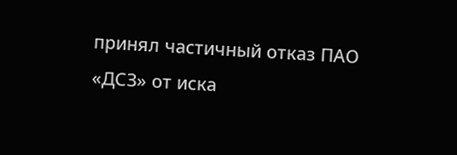принял частичный отказ ПАО «ДСЗ» от иска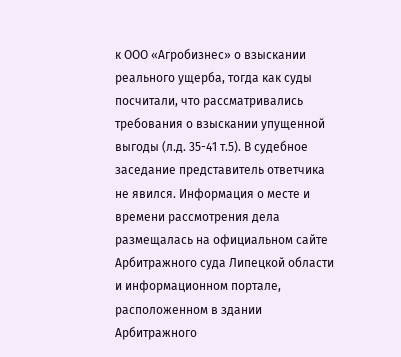к ООО «Агробизнес» о взыскании реального ущерба, тогда как суды посчитали, что рассматривались требования о взыскании упущенной выгоды (л.д. 35-41 т.5). В судебное заседание представитель ответчика не явился. Информация о месте и времени рассмотрения дела размещалась на официальном сайте Арбитражного суда Липецкой области и информационном портале, расположенном в здании Арбитражного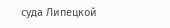суда Липецкой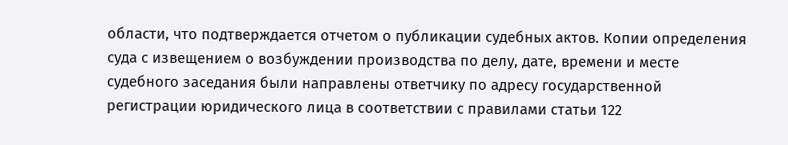области, что подтверждается отчетом о публикации судебных актов. Копии определения суда с извещением о возбуждении производства по делу, дате, времени и месте судебного заседания были направлены ответчику по адресу государственной регистрации юридического лица в соответствии с правилами статьи 122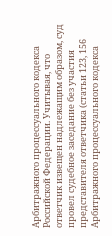Арбитражного процессуального кодекса Российской Федерации. Учитывая, что ответчик извещен надлежащим образом, суд провел судебное заседание без участия представителя ответчика (статьи 123, 156 Арбитражного процессуального кодекса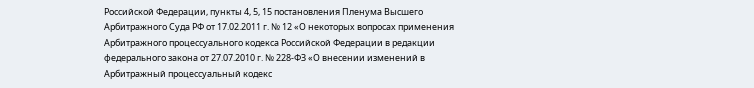Российской Федерации, пункты 4, 5, 15 постановления Пленума Высшего Арбитражного Суда РФ от 17.02.2011 г. № 12 «О некоторых вопросах применения Арбитражного процессуального кодекса Российской Федерации в редакции федерального закона от 27.07.2010 г. № 228-ФЗ «О внесении изменений в Арбитражный процессуальный кодекс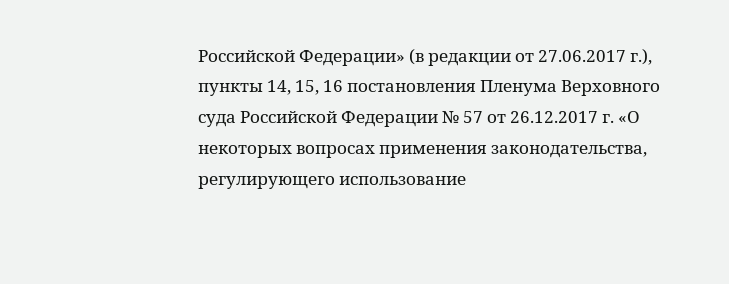Российской Федерации» (в редакции от 27.06.2017 г.), пункты 14, 15, 16 постановления Пленума Верховного суда Российской Федерации № 57 от 26.12.2017 г. «О некоторых вопросах применения законодательства, регулирующего использование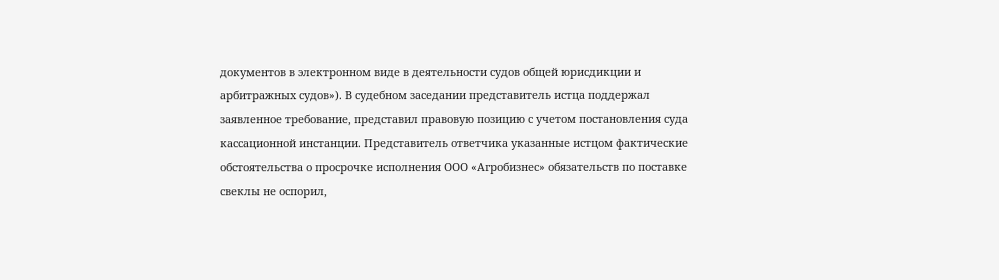документов в электронном виде в деятельности судов общей юрисдикции и арбитражных судов»). В судебном заседании представитель истца поддержал заявленное требование, представил правовую позицию с учетом постановления суда кассационной инстанции. Представитель ответчика указанные истцом фактические обстоятельства о просрочке исполнения ООО «Агробизнес» обязательств по поставке свеклы не оспорил,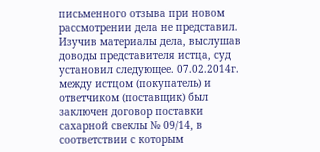письменного отзыва при новом рассмотрении дела не представил. Изучив материалы дела, выслушав доводы представителя истца, суд установил следующее. 07.02.2014г. между истцом (покупатель) и ответчиком (поставщик) был заключен договор поставки сахарной свеклы № 09/14, в соответствии с которым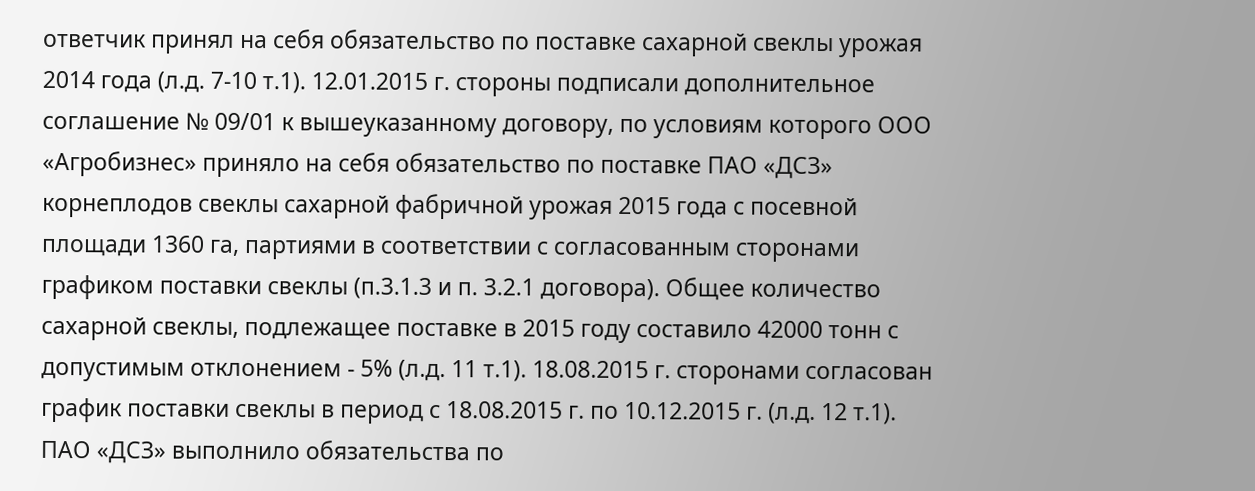ответчик принял на себя обязательство по поставке сахарной свеклы урожая 2014 года (л.д. 7-10 т.1). 12.01.2015 г. стороны подписали дополнительное соглашение № 09/01 к вышеуказанному договору, по условиям которого ООО «Агробизнес» приняло на себя обязательство по поставке ПАО «ДСЗ» корнеплодов свеклы сахарной фабричной урожая 2015 года с посевной площади 1360 га, партиями в соответствии с согласованным сторонами графиком поставки свеклы (п.3.1.3 и п. 3.2.1 договора). Общее количество сахарной свеклы, подлежащее поставке в 2015 году составило 42000 тонн с допустимым отклонением - 5% (л.д. 11 т.1). 18.08.2015 г. сторонами согласован график поставки свеклы в период с 18.08.2015 г. по 10.12.2015 г. (л.д. 12 т.1). ПАО «ДСЗ» выполнило обязательства по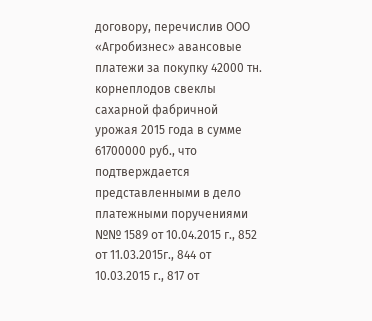договору, перечислив ООО «Агробизнес» авансовые платежи за покупку 42000 тн. корнеплодов свеклы сахарной фабричной урожая 2015 года в сумме 61700000 руб., что подтверждается представленными в дело платежными поручениями №№ 1589 от 10.04.2015 г., 852 от 11.03.2015г., 844 от 10.03.2015 г., 817 от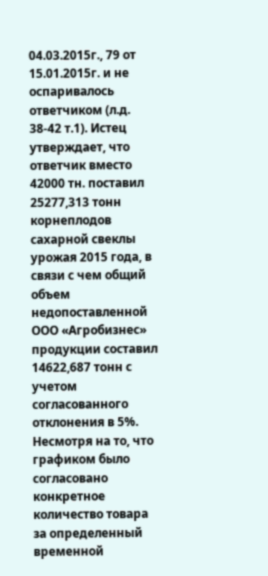04.03.2015г., 79 от 15.01.2015г. и не оспаривалось ответчиком (л.д. 38-42 т.1). Истец утверждает, что ответчик вместо 42000 тн. поставил 25277,313 тонн корнеплодов сахарной свеклы урожая 2015 года, в связи с чем общий объем недопоставленной ООО «Агробизнес» продукции составил 14622,687 тонн с учетом согласованного отклонения в 5%. Несмотря на то, что графиком было согласовано конкретное количество товара за определенный временной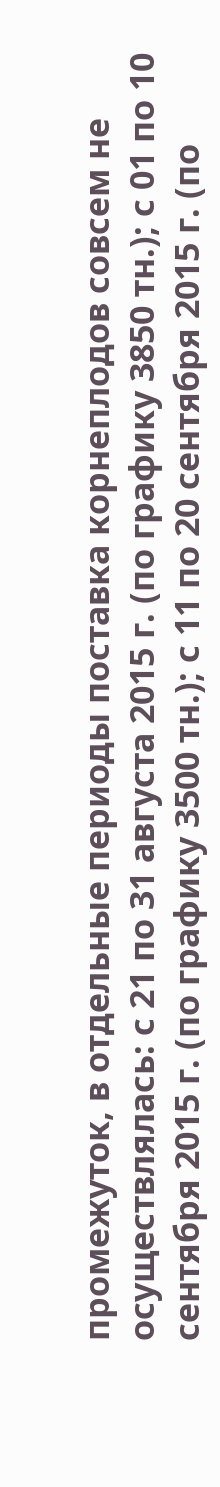промежуток, в отдельные периоды поставка корнеплодов совсем не осуществлялась: с 21 по 31 августа 2015 г. (по графику 3850 тн.); с 01 по 10 сентября 2015 г. (по графику 3500 тн.); с 11 по 20 сентября 2015 г. (по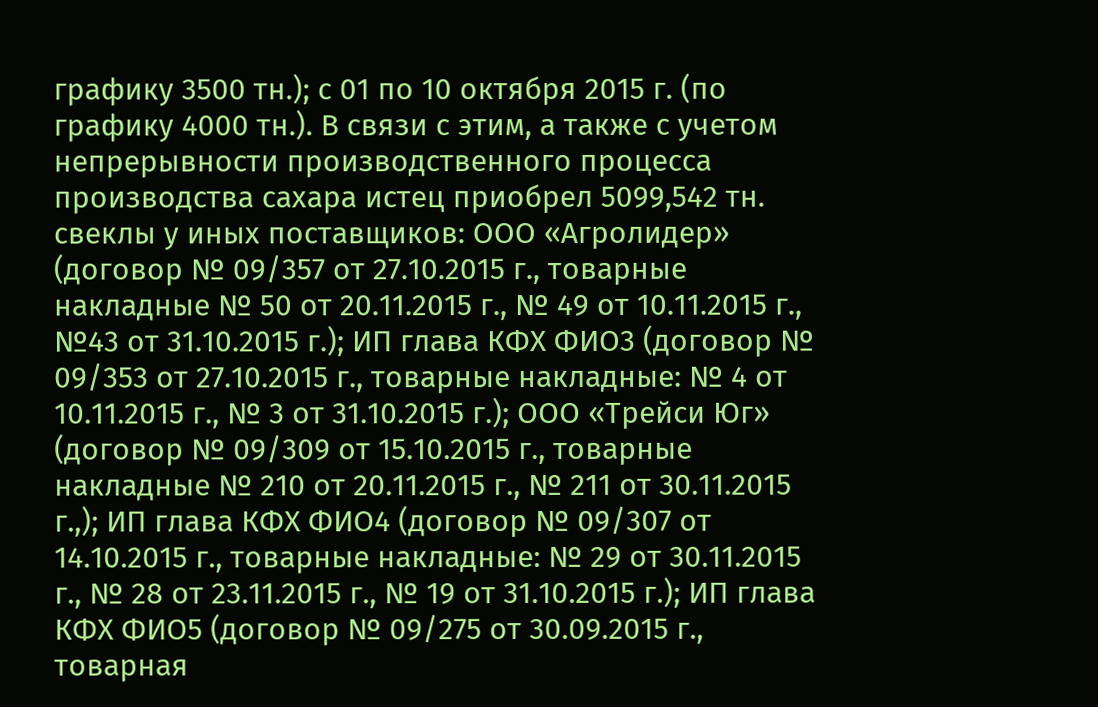графику 3500 тн.); с 01 по 10 октября 2015 г. (по графику 4000 тн.). В связи с этим, а также с учетом непрерывности производственного процесса производства сахара истец приобрел 5099,542 тн. свеклы у иных поставщиков: ООО «Агролидер» (договор № 09/357 от 27.10.2015 г., товарные накладные № 50 от 20.11.2015 г., № 49 от 10.11.2015 г., №43 от 31.10.2015 г.); ИП глава КФХ ФИО3 (договор № 09/353 от 27.10.2015 г., товарные накладные: № 4 от 10.11.2015 г., № 3 от 31.10.2015 г.); ООО «Трейси Юг» (договор № 09/309 от 15.10.2015 г., товарные накладные № 210 от 20.11.2015 г., № 211 от 30.11.2015 г.,); ИП глава КФХ ФИО4 (договор № 09/307 от 14.10.2015 г., товарные накладные: № 29 от 30.11.2015 г., № 28 от 23.11.2015 г., № 19 от 31.10.2015 г.); ИП глава КФХ ФИО5 (договор № 09/275 от 30.09.2015 г., товарная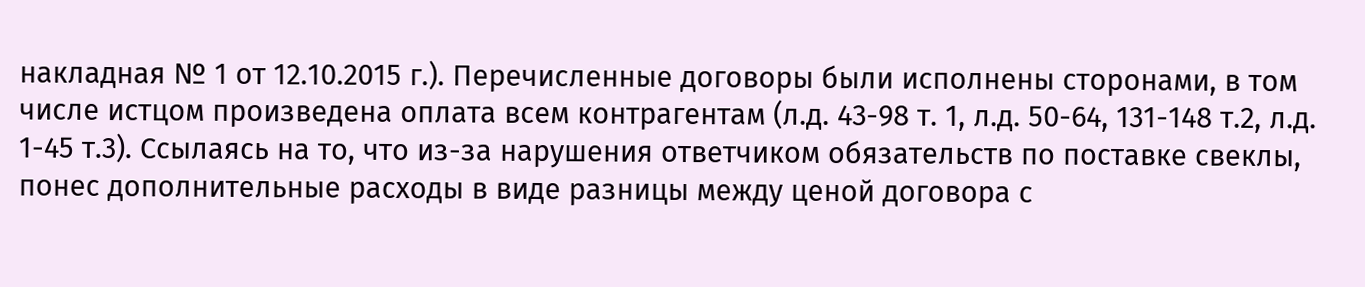накладная № 1 от 12.10.2015 г.). Перечисленные договоры были исполнены сторонами, в том числе истцом произведена оплата всем контрагентам (л.д. 43-98 т. 1, л.д. 50-64, 131-148 т.2, л.д. 1-45 т.3). Ссылаясь на то, что из-за нарушения ответчиком обязательств по поставке свеклы, понес дополнительные расходы в виде разницы между ценой договора с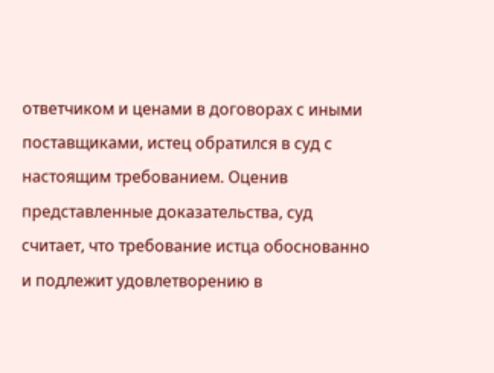ответчиком и ценами в договорах с иными поставщиками, истец обратился в суд с настоящим требованием. Оценив представленные доказательства, суд считает, что требование истца обоснованно и подлежит удовлетворению в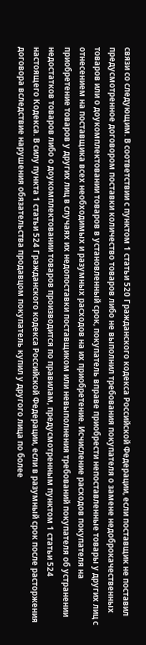связи со следующим. В соответствии с пунктом 1 статьи 520 Гражданского кодекса Российской Федерации, если поставщик не поставил предусмотренное договором поставки количество товаров либо не выполнил требования покупателя о замене недоброкачественных товаров или о доукомплектовании товаров в установленный срок, покупатель вправе приобрести непоставленные товары у других лиц с отнесением на поставщика всех необходимых и разумных расходов на их приобретение. Исчисление расходов покупателя на приобретение товаров у других лиц в случаях их недопоставки поставщиком или невыполнения требований покупателя об устранении недостатков товаров либо о доукомплектовании товаров производится по правилам, предусмотренным пунктом 1 статьи 524 настоящего Кодекса. В силу пункта 1 статьи 524 Гражданского кодекса Российской Федерации, если в разумный срок после расторжения договора вследствие нарушения обязательства продавцом покупатель купил у другого лица по более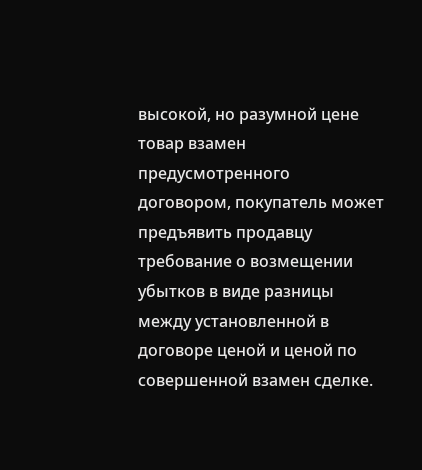высокой, но разумной цене товар взамен предусмотренного договором, покупатель может предъявить продавцу требование о возмещении убытков в виде разницы между установленной в договоре ценой и ценой по совершенной взамен сделке.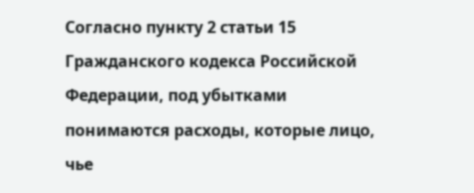Согласно пункту 2 статьи 15 Гражданского кодекса Российской Федерации, под убытками понимаются расходы, которые лицо, чье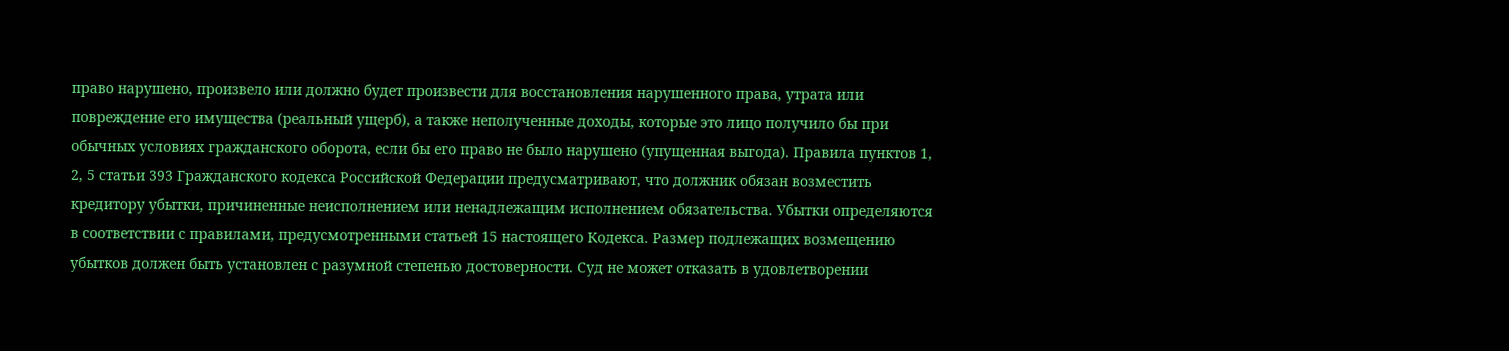право нарушено, произвело или должно будет произвести для восстановления нарушенного права, утрата или повреждение его имущества (реальный ущерб), а также неполученные доходы, которые это лицо получило бы при обычных условиях гражданского оборота, если бы его право не было нарушено (упущенная выгода). Правила пунктов 1, 2, 5 статьи 393 Гражданского кодекса Российской Федерации предусматривают, что должник обязан возместить кредитору убытки, причиненные неисполнением или ненадлежащим исполнением обязательства. Убытки определяются в соответствии с правилами, предусмотренными статьей 15 настоящего Кодекса. Размер подлежащих возмещению убытков должен быть установлен с разумной степенью достоверности. Суд не может отказать в удовлетворении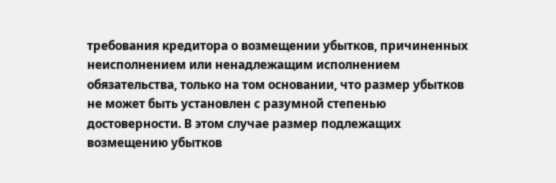требования кредитора о возмещении убытков, причиненных неисполнением или ненадлежащим исполнением обязательства, только на том основании, что размер убытков не может быть установлен с разумной степенью достоверности. В этом случае размер подлежащих возмещению убытков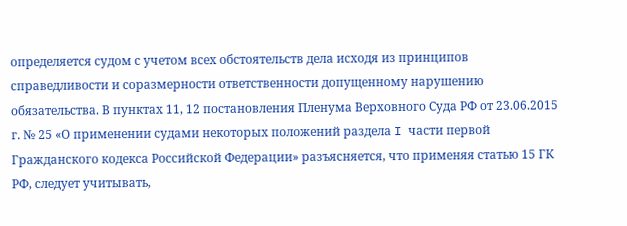определяется судом с учетом всех обстоятельств дела исходя из принципов справедливости и соразмерности ответственности допущенному нарушению обязательства. В пунктах 11, 12 постановления Пленума Верховного Суда РФ от 23.06.2015 г. № 25 «О применении судами некоторых положений раздела I части первой Гражданского кодекса Российской Федерации» разъясняется, что применяя статью 15 ГК РФ, следует учитывать,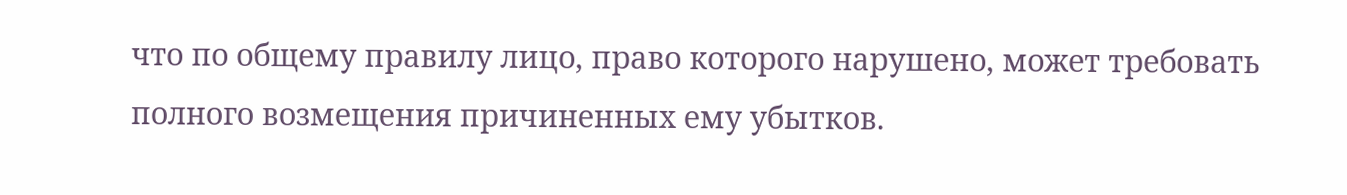что по общему правилу лицо, право которого нарушено, может требовать полного возмещения причиненных ему убытков.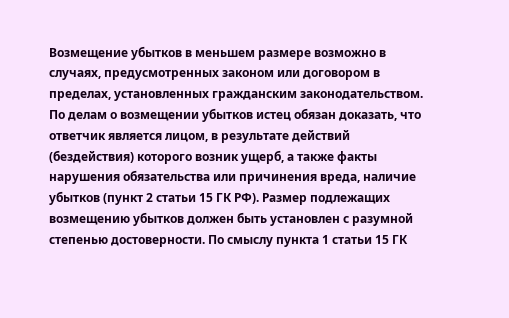Возмещение убытков в меньшем размере возможно в случаях, предусмотренных законом или договором в пределах, установленных гражданским законодательством. По делам о возмещении убытков истец обязан доказать, что ответчик является лицом, в результате действий (бездействия) которого возник ущерб, а также факты нарушения обязательства или причинения вреда, наличие убытков (пункт 2 статьи 15 ГК РФ). Размер подлежащих возмещению убытков должен быть установлен с разумной степенью достоверности. По смыслу пункта 1 статьи 15 ГК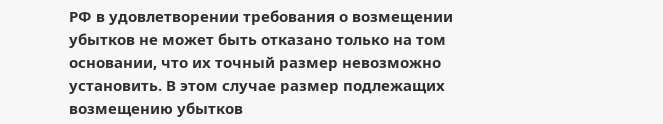РФ в удовлетворении требования о возмещении убытков не может быть отказано только на том основании, что их точный размер невозможно установить. В этом случае размер подлежащих возмещению убытков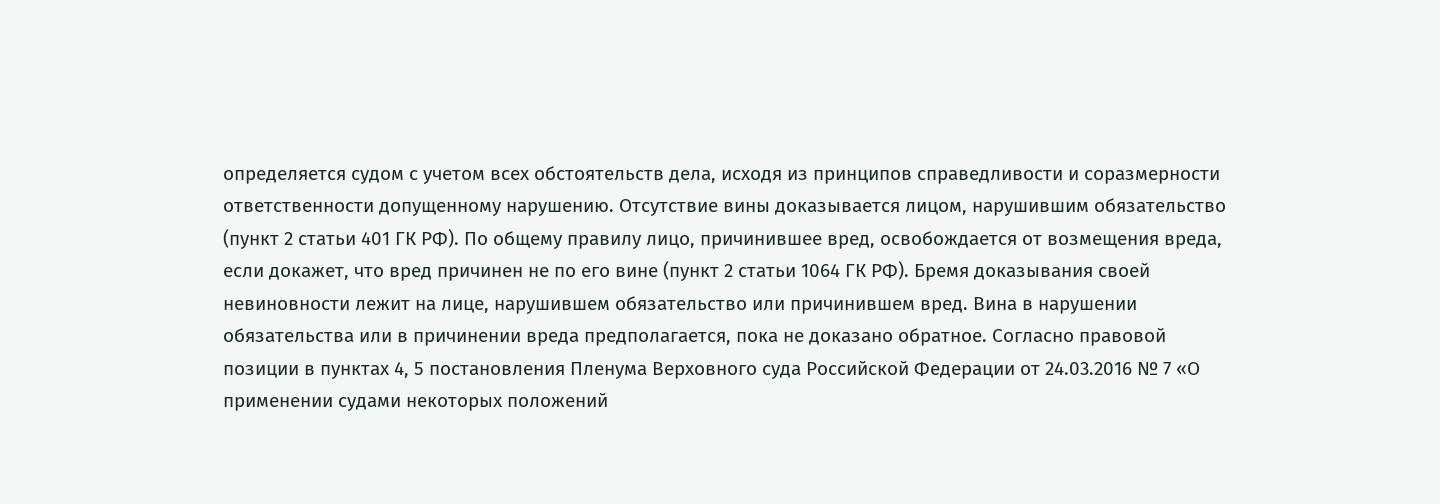определяется судом с учетом всех обстоятельств дела, исходя из принципов справедливости и соразмерности ответственности допущенному нарушению. Отсутствие вины доказывается лицом, нарушившим обязательство (пункт 2 статьи 401 ГК РФ). По общему правилу лицо, причинившее вред, освобождается от возмещения вреда, если докажет, что вред причинен не по его вине (пункт 2 статьи 1064 ГК РФ). Бремя доказывания своей невиновности лежит на лице, нарушившем обязательство или причинившем вред. Вина в нарушении обязательства или в причинении вреда предполагается, пока не доказано обратное. Согласно правовой позиции в пунктах 4, 5 постановления Пленума Верховного суда Российской Федерации от 24.03.2016 № 7 «О применении судами некоторых положений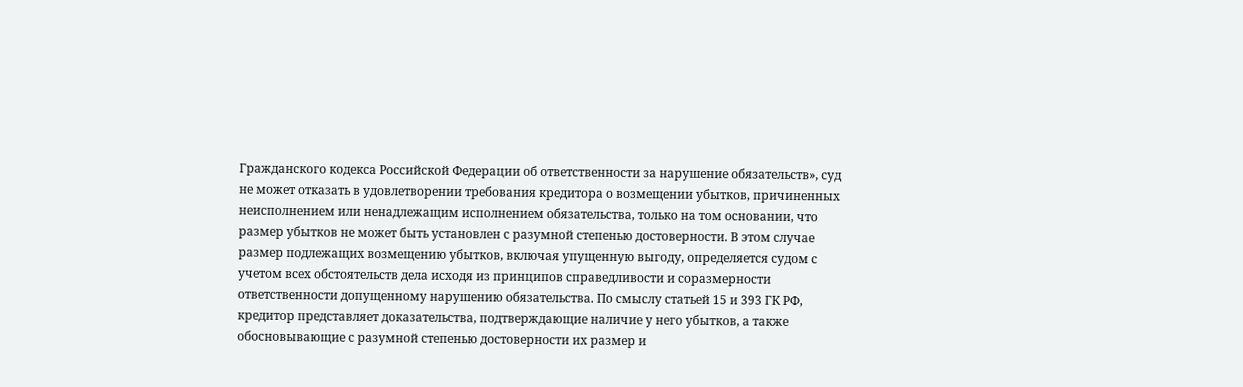Гражданского кодекса Российской Федерации об ответственности за нарушение обязательств», суд не может отказать в удовлетворении требования кредитора о возмещении убытков, причиненных неисполнением или ненадлежащим исполнением обязательства, только на том основании, что размер убытков не может быть установлен с разумной степенью достоверности. В этом случае размер подлежащих возмещению убытков, включая упущенную выгоду, определяется судом с учетом всех обстоятельств дела исходя из принципов справедливости и соразмерности ответственности допущенному нарушению обязательства. По смыслу статьей 15 и 393 ГК РФ, кредитор представляет доказательства, подтверждающие наличие у него убытков, а также обосновывающие с разумной степенью достоверности их размер и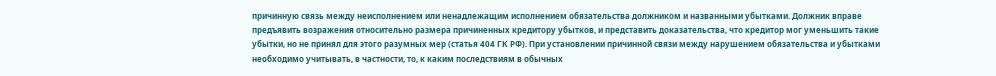причинную связь между неисполнением или ненадлежащим исполнением обязательства должником и названными убытками. Должник вправе предъявить возражения относительно размера причиненных кредитору убытков, и представить доказательства, что кредитор мог уменьшить такие убытки, но не принял для этого разумных мер (статья 404 ГК РФ). При установлении причинной связи между нарушением обязательства и убытками необходимо учитывать, в частности, то, к каким последствиям в обычных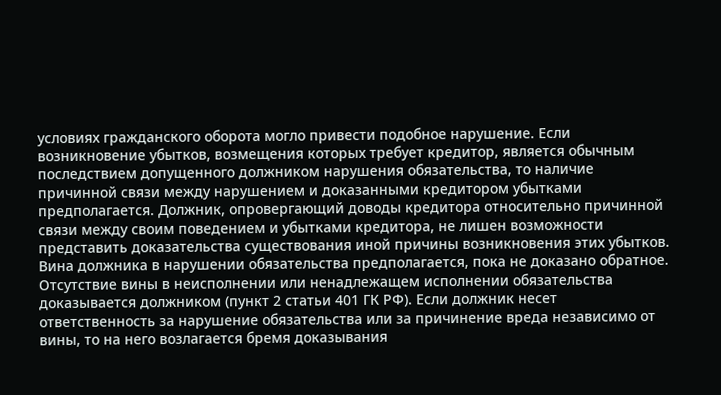условиях гражданского оборота могло привести подобное нарушение. Если возникновение убытков, возмещения которых требует кредитор, является обычным последствием допущенного должником нарушения обязательства, то наличие причинной связи между нарушением и доказанными кредитором убытками предполагается. Должник, опровергающий доводы кредитора относительно причинной связи между своим поведением и убытками кредитора, не лишен возможности представить доказательства существования иной причины возникновения этих убытков. Вина должника в нарушении обязательства предполагается, пока не доказано обратное. Отсутствие вины в неисполнении или ненадлежащем исполнении обязательства доказывается должником (пункт 2 статьи 401 ГК РФ). Если должник несет ответственность за нарушение обязательства или за причинение вреда независимо от вины, то на него возлагается бремя доказывания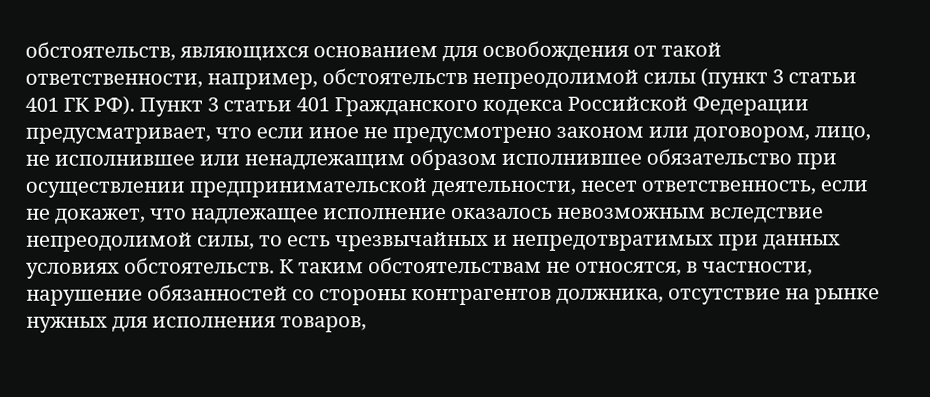обстоятельств, являющихся основанием для освобождения от такой ответственности, например, обстоятельств непреодолимой силы (пункт 3 статьи 401 ГК РФ). Пункт 3 статьи 401 Гражданского кодекса Российской Федерации предусматривает, что если иное не предусмотрено законом или договором, лицо, не исполнившее или ненадлежащим образом исполнившее обязательство при осуществлении предпринимательской деятельности, несет ответственность, если не докажет, что надлежащее исполнение оказалось невозможным вследствие непреодолимой силы, то есть чрезвычайных и непредотвратимых при данных условиях обстоятельств. К таким обстоятельствам не относятся, в частности, нарушение обязанностей со стороны контрагентов должника, отсутствие на рынке нужных для исполнения товаров,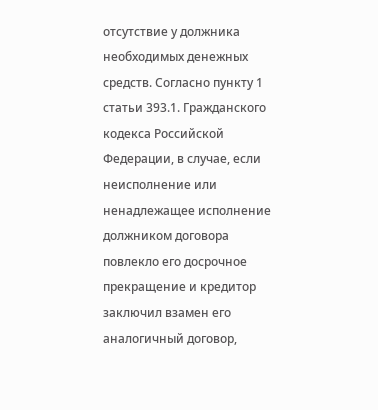отсутствие у должника необходимых денежных средств. Согласно пункту 1 статьи 393.1. Гражданского кодекса Российской Федерации, в случае, если неисполнение или ненадлежащее исполнение должником договора повлекло его досрочное прекращение и кредитор заключил взамен его аналогичный договор,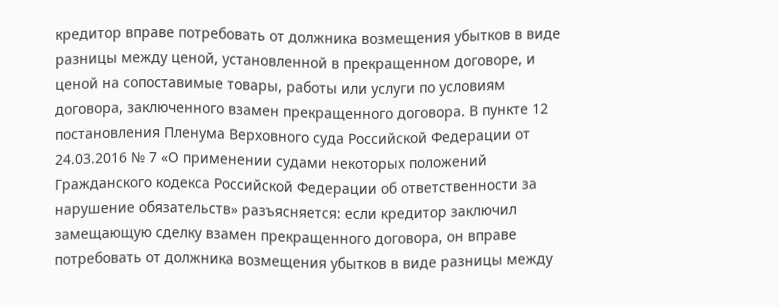кредитор вправе потребовать от должника возмещения убытков в виде разницы между ценой, установленной в прекращенном договоре, и ценой на сопоставимые товары, работы или услуги по условиям договора, заключенного взамен прекращенного договора. В пункте 12 постановления Пленума Верховного суда Российской Федерации от 24.03.2016 № 7 «О применении судами некоторых положений Гражданского кодекса Российской Федерации об ответственности за нарушение обязательств» разъясняется: если кредитор заключил замещающую сделку взамен прекращенного договора, он вправе потребовать от должника возмещения убытков в виде разницы между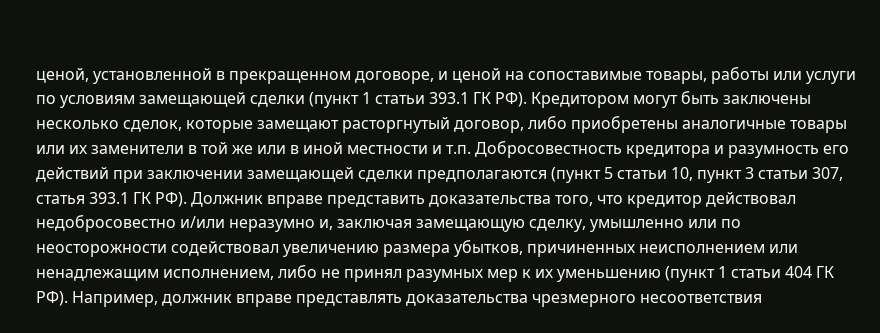ценой, установленной в прекращенном договоре, и ценой на сопоставимые товары, работы или услуги по условиям замещающей сделки (пункт 1 статьи 393.1 ГК РФ). Кредитором могут быть заключены несколько сделок, которые замещают расторгнутый договор, либо приобретены аналогичные товары или их заменители в той же или в иной местности и т.п. Добросовестность кредитора и разумность его действий при заключении замещающей сделки предполагаются (пункт 5 статьи 10, пункт 3 статьи 307, статья 393.1 ГК РФ). Должник вправе представить доказательства того, что кредитор действовал недобросовестно и/или неразумно и, заключая замещающую сделку, умышленно или по неосторожности содействовал увеличению размера убытков, причиненных неисполнением или ненадлежащим исполнением, либо не принял разумных мер к их уменьшению (пункт 1 статьи 404 ГК РФ). Например, должник вправе представлять доказательства чрезмерного несоответствия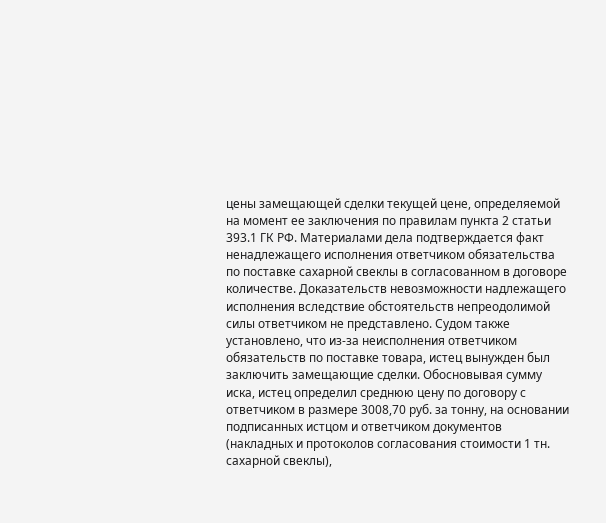цены замещающей сделки текущей цене, определяемой на момент ее заключения по правилам пункта 2 статьи 393.1 ГК РФ. Материалами дела подтверждается факт ненадлежащего исполнения ответчиком обязательства по поставке сахарной свеклы в согласованном в договоре количестве. Доказательств невозможности надлежащего исполнения вследствие обстоятельств непреодолимой силы ответчиком не представлено. Судом также установлено, что из-за неисполнения ответчиком обязательств по поставке товара, истец вынужден был заключить замещающие сделки. Обосновывая сумму иска, истец определил среднюю цену по договору с ответчиком в размере 3008,70 руб. за тонну, на основании подписанных истцом и ответчиком документов (накладных и протоколов согласования стоимости 1 тн. сахарной свеклы),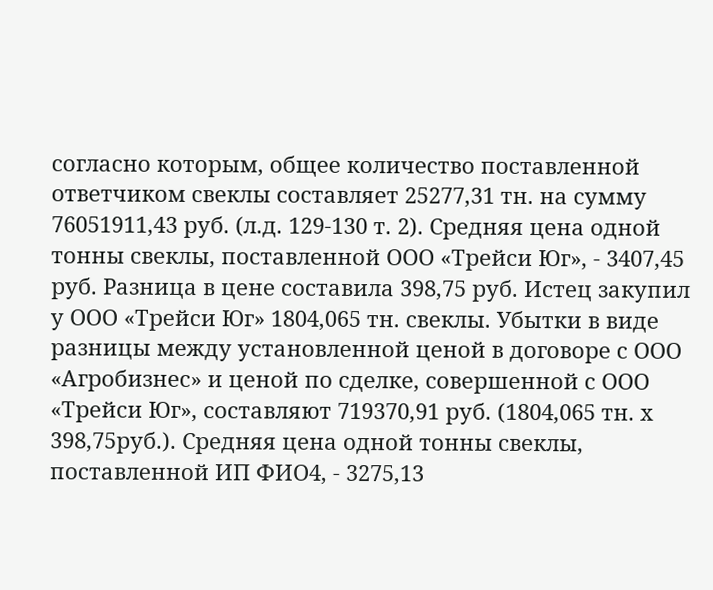согласно которым, общее количество поставленной ответчиком свеклы составляет 25277,31 тн. на сумму 76051911,43 руб. (л.д. 129-130 т. 2). Средняя цена одной тонны свеклы, поставленной ООО «Трейси Юг», - 3407,45 руб. Разница в цене составила 398,75 руб. Истец закупил у ООО «Трейси Юг» 1804,065 тн. свеклы. Убытки в виде разницы между установленной ценой в договоре с ООО «Агробизнес» и ценой по сделке, совершенной с ООО «Трейси Юг», составляют 719370,91 руб. (1804,065 тн. х 398,75руб.). Средняя цена одной тонны свеклы, поставленной ИП ФИО4, - 3275,13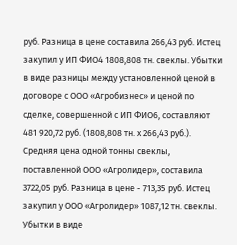руб. Разница в цене составила 266,43 руб. Истец закупил у ИП ФИО4 1808,808 тн. свеклы. Убытки в виде разницы между установленной ценой в договоре с ООО «Агробизнес» и ценой по сделке, совершенной с ИП ФИО6, составляют 481 920,72 руб. (1808,808 тн. х 266,43 руб.). Средняя цена одной тонны свеклы, поставленной ООО «Агролидер», составила 3722,05 руб. Разница в цене - 713,35 руб. Истец закупил у ООО «Агролидер» 1087,12 тн. свеклы. Убытки в виде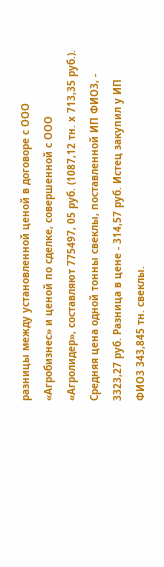разницы между установленной ценой в договоре с ООО «Агробизнес» и ценой по сделке, совершенной с ООО «Агролидер», составляют 775497, 05 руб. (1087,12 тн. х 713,35 руб.). Средняя цена одной тонны свеклы, поставленной ИП ФИО3, - 3323,27 руб. Разница в цене - 314,57 руб. Истец закупил у ИП ФИО3 343,845 тн. свеклы.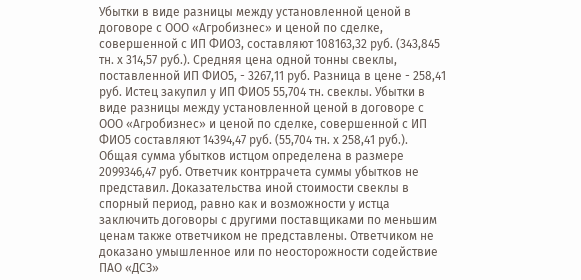Убытки в виде разницы между установленной ценой в договоре с ООО «Агробизнес» и ценой по сделке, совершенной с ИП ФИО3, составляют 108163,32 руб. (343,845 тн. х 314,57 руб.). Средняя цена одной тонны свеклы, поставленной ИП ФИО5, - 3267,11 руб. Разница в цене - 258,41 руб. Истец закупил у ИП ФИО5 55,704 тн. свеклы. Убытки в виде разницы между установленной ценой в договоре с ООО «Агробизнес» и ценой по сделке, совершенной с ИП ФИО5 составляют 14394,47 руб. (55,704 тн. х 258,41 руб.). Общая сумма убытков истцом определена в размере 2099346,47 руб. Ответчик контррачета суммы убытков не представил. Доказательства иной стоимости свеклы в спорный период, равно как и возможности у истца заключить договоры с другими поставщиками по меньшим ценам также ответчиком не представлены. Ответчиком не доказано умышленное или по неосторожности содействие ПАО «ДСЗ»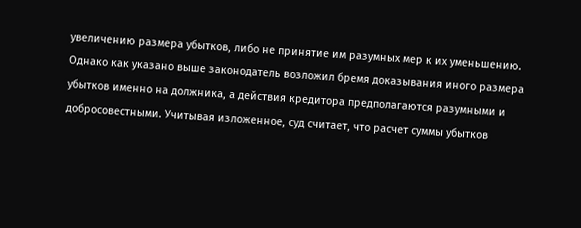увеличению размера убытков, либо не принятие им разумных мер к их уменьшению. Однако как указано выше законодатель возложил бремя доказывания иного размера убытков именно на должника, а действия кредитора предполагаются разумными и добросовестными. Учитывая изложенное, суд считает, что расчет суммы убытков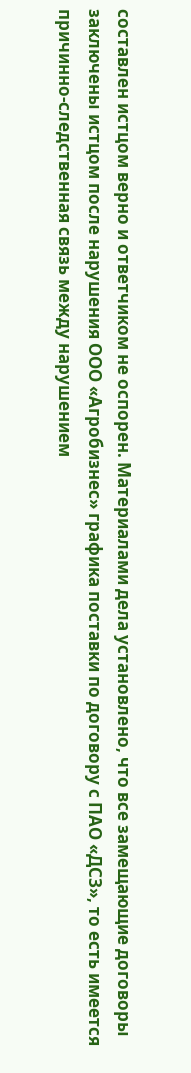составлен истцом верно и ответчиком не оспорен. Материалами дела установлено, что все замещающие договоры заключены истцом после нарушения ООО «Агробизнес» графика поставки по договору с ПАО «ДСЗ», то есть имеется причинно-следственная связь между нарушением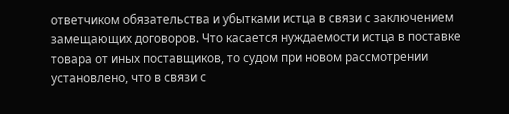ответчиком обязательства и убытками истца в связи с заключением замещающих договоров. Что касается нуждаемости истца в поставке товара от иных поставщиков, то судом при новом рассмотрении установлено, что в связи с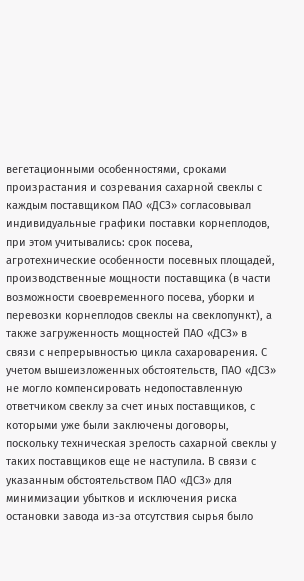вегетационными особенностями, сроками произрастания и созревания сахарной свеклы с каждым поставщиком ПАО «ДСЗ» согласовывал индивидуальные графики поставки корнеплодов, при этом учитывались: срок посева, агротехнические особенности посевных площадей, производственные мощности поставщика (в части возможности своевременного посева, уборки и перевозки корнеплодов свеклы на свеклопункт), а также загруженность мощностей ПАО «ДСЗ» в связи с непрерывностью цикла сахароварения. С учетом вышеизложенных обстоятельств, ПАО «ДСЗ» не могло компенсировать недопоставленную ответчиком свеклу за счет иных поставщиков, с которыми уже были заключены договоры, поскольку техническая зрелость сахарной свеклы у таких поставщиков еще не наступила. В связи с указанным обстоятельством ПАО «ДСЗ» для минимизации убытков и исключения риска остановки завода из-за отсутствия сырья было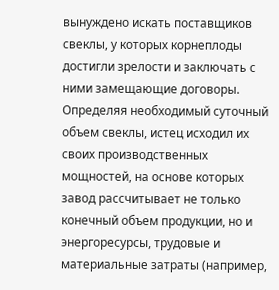вынуждено искать поставщиков свеклы, у которых корнеплоды достигли зрелости и заключать с ними замещающие договоры. Определяя необходимый суточный объем свеклы, истец исходил их своих производственных мощностей, на основе которых завод рассчитывает не только конечный объем продукции, но и энергоресурсы, трудовые и материальные затраты (например,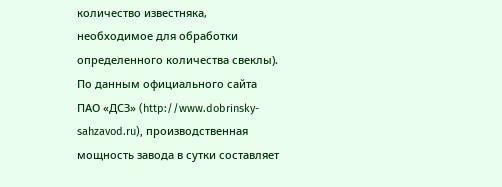количество известняка, необходимое для обработки определенного количества свеклы). По данным официального сайта ПАО «ДСЗ» (http://www.dobrinsky-sahzavod.ru), производственная мощность завода в сутки составляет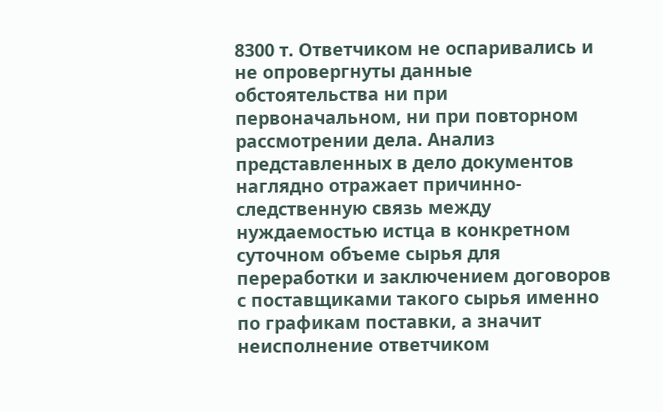8300 т. Ответчиком не оспаривались и не опровергнуты данные обстоятельства ни при первоначальном, ни при повторном рассмотрении дела. Анализ представленных в дело документов наглядно отражает причинно-следственную связь между нуждаемостью истца в конкретном суточном объеме сырья для переработки и заключением договоров с поставщиками такого сырья именно по графикам поставки, а значит неисполнение ответчиком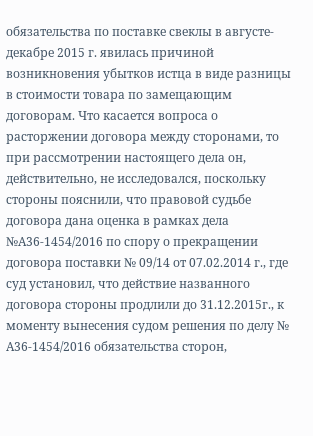обязательства по поставке свеклы в августе-декабре 2015 г. явилась причиной возникновения убытков истца в виде разницы в стоимости товара по замещающим договорам. Что касается вопроса о расторжении договора между сторонами, то при рассмотрении настоящего дела он, действительно, не исследовался, поскольку стороны пояснили, что правовой судьбе договора дана оценка в рамках дела №А36-1454/2016 по спору о прекращении договора поставки № 09/14 от 07.02.2014 г., где суд установил, что действие названного договора стороны продлили до 31.12.2015г., к моменту вынесения судом решения по делу № А36-1454/2016 обязательства сторон,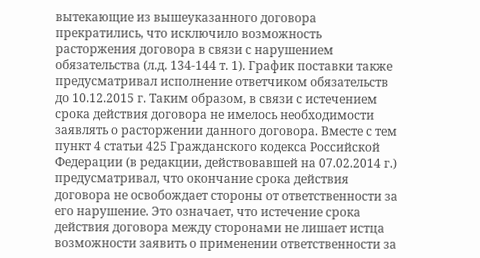вытекающие из вышеуказанного договора прекратились, что исключило возможность расторжения договора в связи с нарушением обязательства (л.д. 134-144 т. 1). График поставки также предусматривал исполнение ответчиком обязательств до 10.12.2015 г. Таким образом, в связи с истечением срока действия договора не имелось необходимости заявлять о расторжении данного договора. Вместе с тем пункт 4 статьи 425 Гражданского кодекса Российской Федерации (в редакции, действовавшей на 07.02.2014 г.) предусматривал, что окончание срока действия договора не освобождает стороны от ответственности за его нарушение. Это означает, что истечение срока действия договора между сторонами не лишает истца возможности заявить о применении ответственности за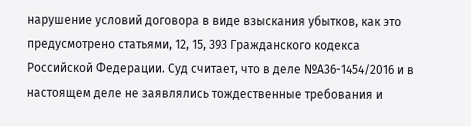нарушение условий договора в виде взыскания убытков, как это предусмотрено статьями, 12, 15, 393 Гражданского кодекса Российской Федерации. Суд считает, что в деле №А36-1454/2016 и в настоящем деле не заявлялись тождественные требования и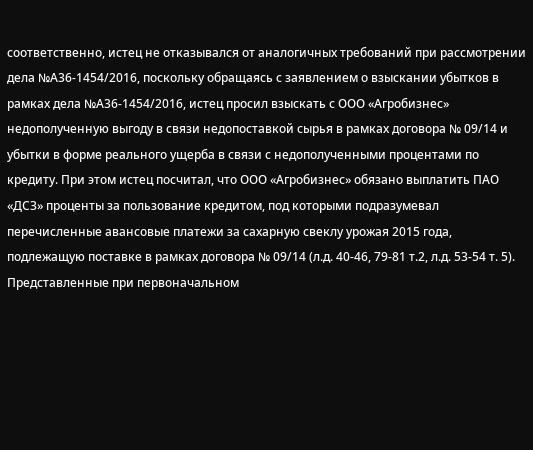соответственно, истец не отказывался от аналогичных требований при рассмотрении дела №А36-1454/2016, поскольку обращаясь с заявлением о взыскании убытков в рамках дела №А36-1454/2016, истец просил взыскать с ООО «Агробизнес» недополученную выгоду в связи недопоставкой сырья в рамках договора № 09/14 и убытки в форме реального ущерба в связи с недополученными процентами по кредиту. При этом истец посчитал, что ООО «Агробизнес» обязано выплатить ПАО «ДСЗ» проценты за пользование кредитом, под которыми подразумевал перечисленные авансовые платежи за сахарную свеклу урожая 2015 года, подлежащую поставке в рамках договора № 09/14 (л.д. 40-46, 79-81 т.2, л.д. 53-54 т. 5). Представленные при первоначальном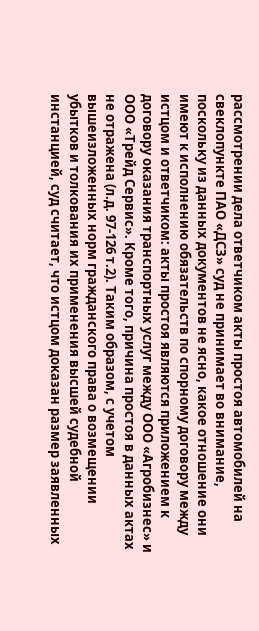рассмотрении дела ответчиком акты простоя автомобилей на свеклопункте ПАО «ДСЗ» суд не принимает во внимание, поскольку из данных документов не ясно, какое отношение они имеют к исполнению обязательств по спорному договору между истцом и ответчиком: акты простоя являются приложением к договору оказания транспортных услуг между ООО «Агробизнес» и ООО «Трейд Сервис». Кроме того, причина простоя в данных актах не отражена (л.д. 97-126 т.2). Таким образом, с учетом вышеизложенных норм гражданского права о возмещении убытков и толкования их применения высшей судебной инстанцией, суд считает, что истцом доказан размер заявленных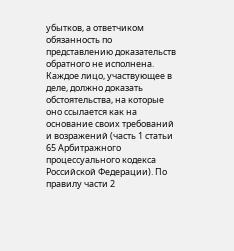убытков, а ответчиком обязанность по представлению доказательств обратного не исполнена. Каждое лицо, участвующее в деле, должно доказать обстоятельства, на которые оно ссылается как на основание своих требований и возражений (часть 1 статьи 65 Арбитражного процессуального кодекса Российской Федерации). По правилу части 2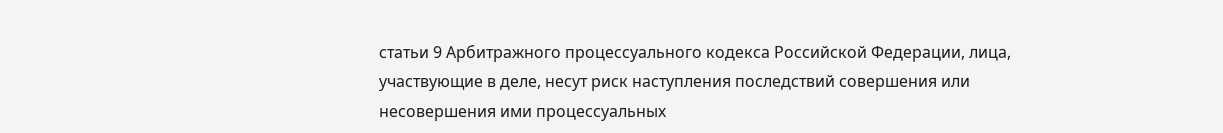статьи 9 Арбитражного процессуального кодекса Российской Федерации, лица, участвующие в деле, несут риск наступления последствий совершения или несовершения ими процессуальных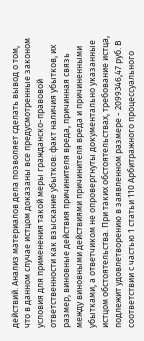действий. Анализ материалов дела позволяет сделать вывод о том, что в данном случае истцом доказаны все предусмотренные законом условия для применения такой меры гражданско-правовой ответственности как взыскание убытков: факт наличия убытков, их размер, виновные действия причинителя вреда, причинная связь между виновными действиями причинителя вреда и причиненными убытками, а ответчиком не опровергнуты документально указанные истцом обстоятельства. При таких обстоятельствах, требование истца, подлежит удовлетворению в заявленном размере - 2099346,47 руб. В соответствии с частью 1 статьи 110 Арбитражного процессуального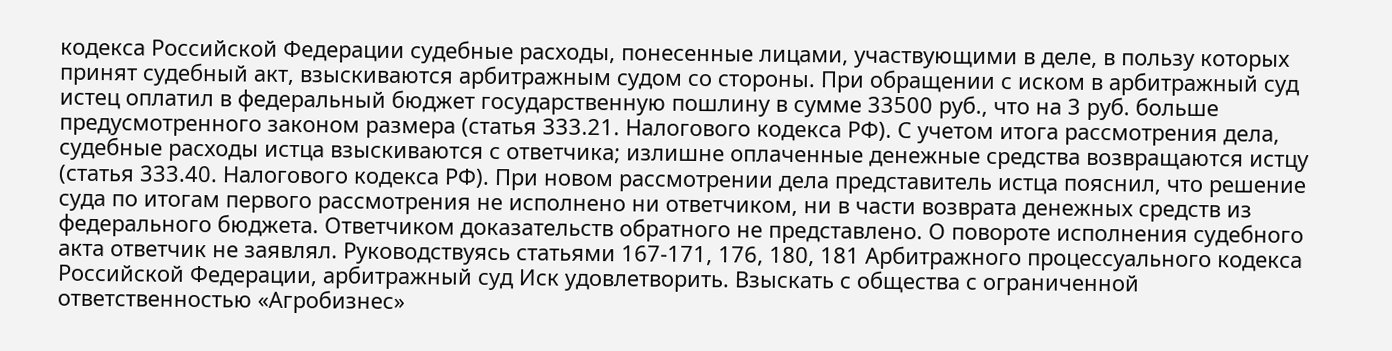кодекса Российской Федерации судебные расходы, понесенные лицами, участвующими в деле, в пользу которых принят судебный акт, взыскиваются арбитражным судом со стороны. При обращении с иском в арбитражный суд истец оплатил в федеральный бюджет государственную пошлину в сумме 33500 руб., что на 3 руб. больше предусмотренного законом размера (статья 333.21. Налогового кодекса РФ). С учетом итога рассмотрения дела, судебные расходы истца взыскиваются с ответчика; излишне оплаченные денежные средства возвращаются истцу (статья 333.40. Налогового кодекса РФ). При новом рассмотрении дела представитель истца пояснил, что решение суда по итогам первого рассмотрения не исполнено ни ответчиком, ни в части возврата денежных средств из федерального бюджета. Ответчиком доказательств обратного не представлено. О повороте исполнения судебного акта ответчик не заявлял. Руководствуясь статьями 167-171, 176, 180, 181 Арбитражного процессуального кодекса Российской Федерации, арбитражный суд Иск удовлетворить. Взыскать с общества с ограниченной ответственностью «Агробизнес»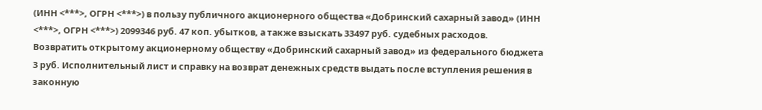(ИНН <***>, ОГРН <***>) в пользу публичного акционерного общества «Добринский сахарный завод» (ИНН <***>, ОГРН <***>) 2099346 руб. 47 коп. убытков, а также взыскать 33497 руб. судебных расходов. Возвратить открытому акционерному обществу «Добринский сахарный завод» из федерального бюджета 3 руб. Исполнительный лист и справку на возврат денежных средств выдать после вступления решения в законную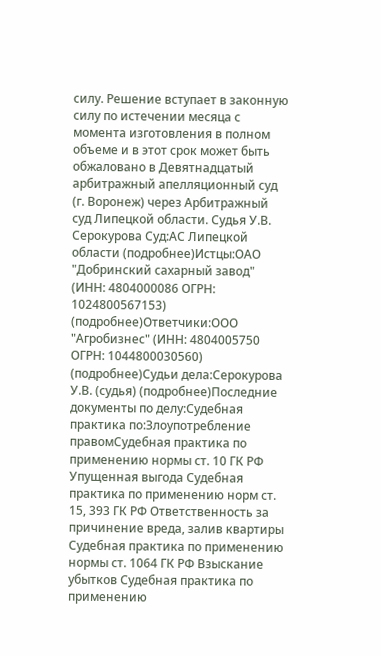силу. Решение вступает в законную силу по истечении месяца с момента изготовления в полном объеме и в этот срок может быть обжаловано в Девятнадцатый арбитражный апелляционный суд (г. Воронеж) через Арбитражный суд Липецкой области. Судья У.В. Серокурова Суд:АС Липецкой области (подробнее)Истцы:ОАО "Добринский сахарный завод" (ИНН: 4804000086 ОГРН: 1024800567153) (подробнее)Ответчики:ООО "Агробизнес" (ИНН: 4804005750 ОГРН: 1044800030560) (подробнее)Судьи дела:Серокурова У.В. (судья) (подробнее)Последние документы по делу:Судебная практика по:Злоупотребление правомСудебная практика по применению нормы ст. 10 ГК РФ Упущенная выгода Судебная практика по применению норм ст. 15, 393 ГК РФ Ответственность за причинение вреда, залив квартиры Судебная практика по применению нормы ст. 1064 ГК РФ Взыскание убытков Судебная практика по применению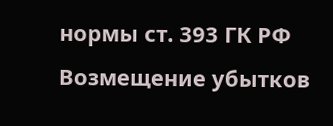нормы ст. 393 ГК РФ
Возмещение убытков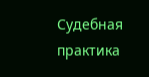Судебная практика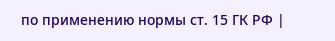по применению нормы ст. 15 ГК РФ |